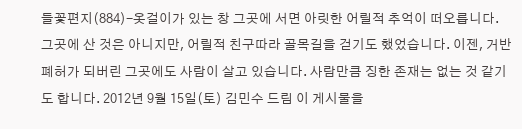들꽃편지(884)-옷걸이가 있는 창 그곳에 서면 아릿한 어릴적 추억이 떠오릅니다. 그곳에 산 것은 아니지만, 어릴적 친구따라 골목길을 걷기도 했었습니다. 이젠, 거반 폐허가 되버린 그곳에도 사람이 살고 있습니다. 사람만큼 징한 존재는 없는 것 같기도 합니다. 2012년 9월 15일(토) 김민수 드림 이 게시물을